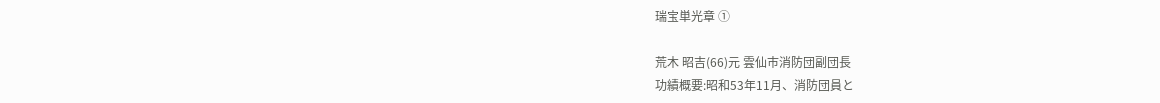瑞宝単光章 ①

荒木 昭吉(66)元 雲仙市消防団副団長
功績概要:昭和53年11月、消防団員と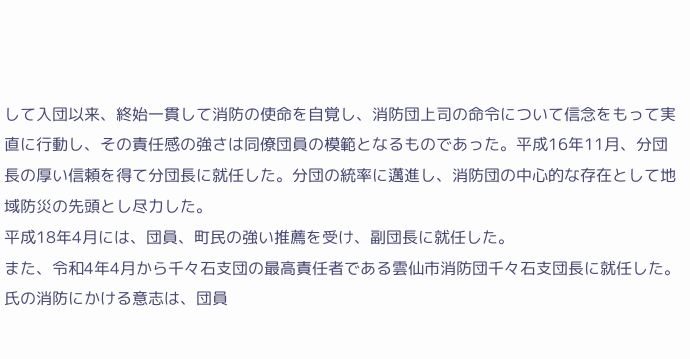して入団以来、終始一貫して消防の使命を自覚し、消防団上司の命令について信念をもって実直に行動し、その責任感の強さは同僚団員の模範となるものであった。平成16年11月、分団長の厚い信頼を得て分団長に就任した。分団の統率に邁進し、消防団の中心的な存在として地域防災の先頭とし尽力した。
平成18年4月には、団員、町民の強い推薦を受け、副団長に就任した。
また、令和4年4月から千々石支団の最高責任者である雲仙市消防団千々石支団長に就任した。
氏の消防にかける意志は、団員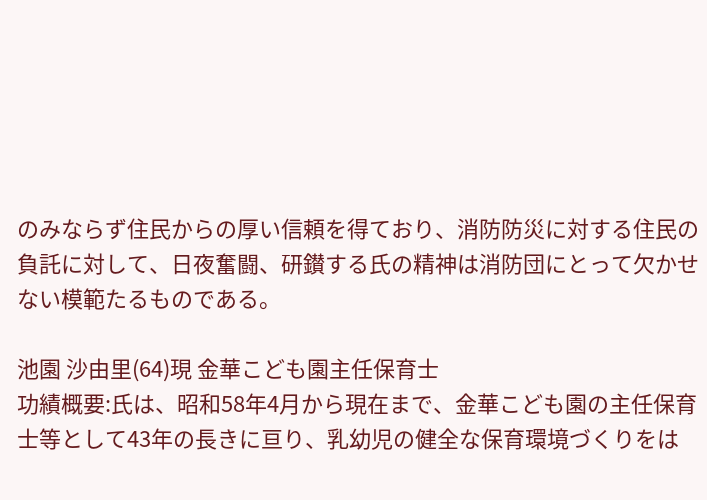のみならず住民からの厚い信頼を得ており、消防防災に対する住民の負託に対して、日夜奮闘、研鑚する氏の精神は消防団にとって欠かせない模範たるものである。

池園 沙由里(64)現 金華こども園主任保育士
功績概要:氏は、昭和58年4月から現在まで、金華こども園の主任保育士等として43年の長きに亘り、乳幼児の健全な保育環境づくりをは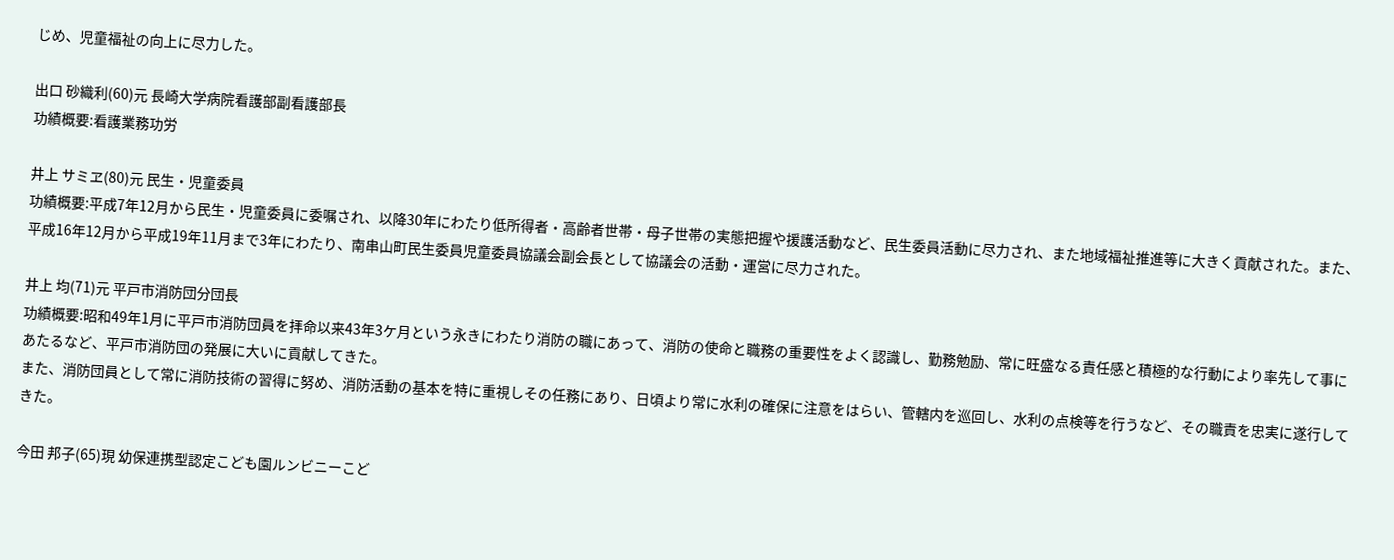じめ、児童福祉の向上に尽力した。

出口 砂織利(60)元 長崎大学病院看護部副看護部長
功績概要:看護業務功労

井上 サミヱ(80)元 民生・児童委員
功績概要:平成7年12月から民生・児童委員に委嘱され、以降30年にわたり低所得者・高齢者世帯・母子世帯の実態把握や援護活動など、民生委員活動に尽力され、また地域福祉推進等に大きく貢献された。また、平成16年12月から平成19年11月まで3年にわたり、南串山町民生委員児童委員協議会副会長として協議会の活動・運営に尽力された。

井上 均(71)元 平戸市消防団分団長
功績概要:昭和49年1月に平戸市消防団員を拝命以来43年3ケ月という永きにわたり消防の職にあって、消防の使命と職務の重要性をよく認識し、勤務勉励、常に旺盛なる責任感と積極的な行動により率先して事にあたるなど、平戸市消防団の発展に大いに貢献してきた。
また、消防団員として常に消防技術の習得に努め、消防活動の基本を特に重視しその任務にあり、日頃より常に水利の確保に注意をはらい、管轄内を巡回し、水利の点検等を行うなど、その職責を忠実に遂行してきた。

今田 邦子(65)現 幼保連携型認定こども園ルンビニーこど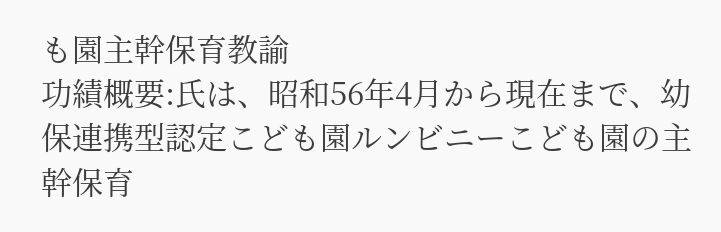も園主幹保育教諭
功績概要:氏は、昭和56年4月から現在まで、幼保連携型認定こども園ルンビニーこども園の主幹保育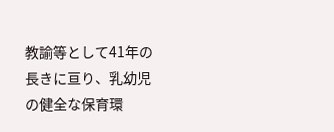教諭等として41年の長きに亘り、乳幼児の健全な保育環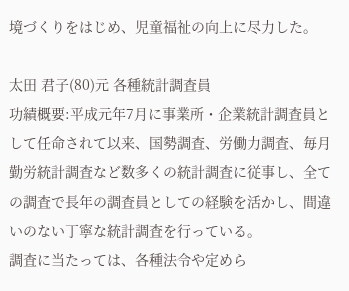境づくりをはじめ、児童福祉の向上に尽力した。

太田 君子(80)元 各種統計調査員
功績概要:平成元年7月に事業所・企業統計調査員として任命されて以来、国勢調査、労働力調査、毎月勤労統計調査など数多くの統計調査に従事し、全ての調査で長年の調査員としての経験を活かし、間違いのない丁寧な統計調査を行っている。
調査に当たっては、各種法令や定めら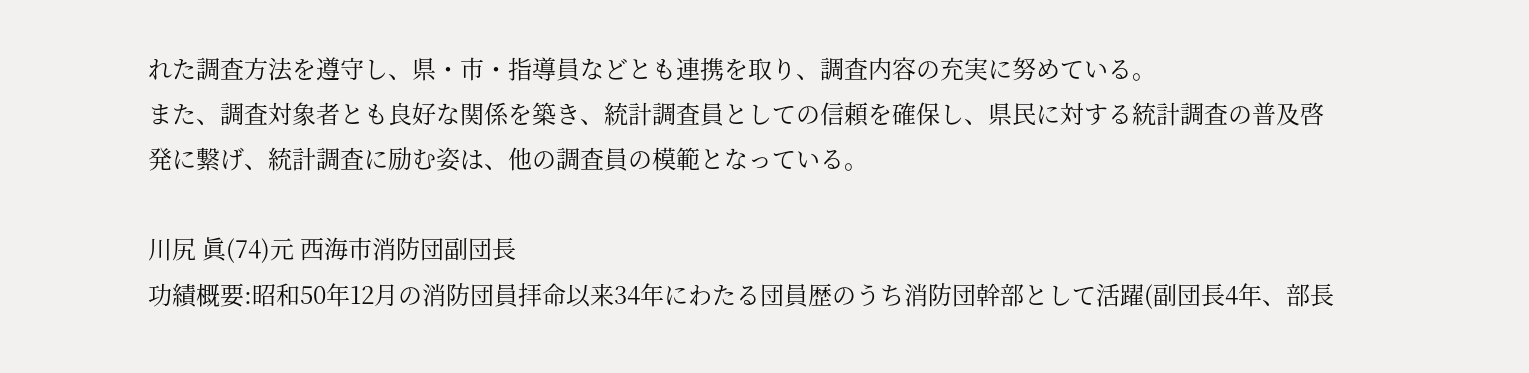れた調査方法を遵守し、県・市・指導員などとも連携を取り、調査内容の充実に努めている。
また、調査対象者とも良好な関係を築き、統計調査員としての信頼を確保し、県民に対する統計調査の普及啓発に繋げ、統計調査に励む姿は、他の調査員の模範となっている。

川尻 眞(74)元 西海市消防団副団長
功績概要:昭和50年12月の消防団員拝命以来34年にわたる団員歴のうち消防団幹部として活躍(副団長4年、部長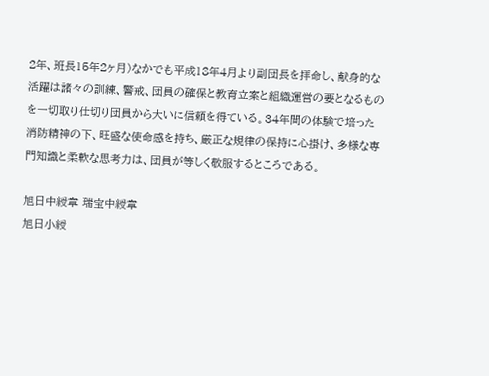2年、班長15年2ヶ月)なかでも平成18年4月より副団長を拝命し、献身的な活躍は諸々の訓練、警戒、団員の確保と教育立案と組織運営の要となるものを一切取り仕切り団員から大いに信頼を得ている。34年間の体験で培った消防精神の下、旺盛な使命感を持ち、厳正な規律の保持に心掛け、多様な専門知識と柔軟な思考力は、団員が等しく敬服するところである。

旭日中綬章 瑞宝中綬章
旭日小綬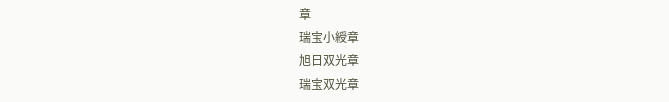章
瑞宝小綬章
旭日双光章
瑞宝双光章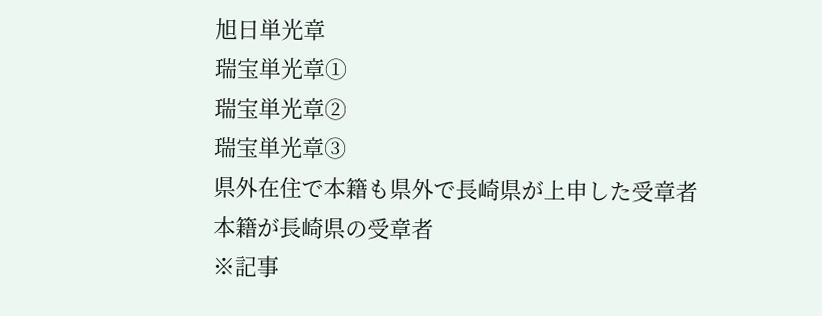旭日単光章
瑞宝単光章①
瑞宝単光章②
瑞宝単光章③
県外在住で本籍も県外で長崎県が上申した受章者
本籍が長崎県の受章者
※記事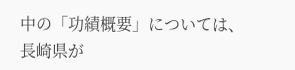中の「功績概要」については、長崎県が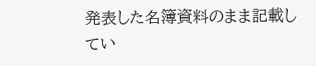発表した名簿資料のまま記載してい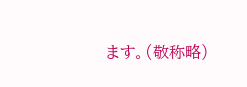ます。(敬称略)